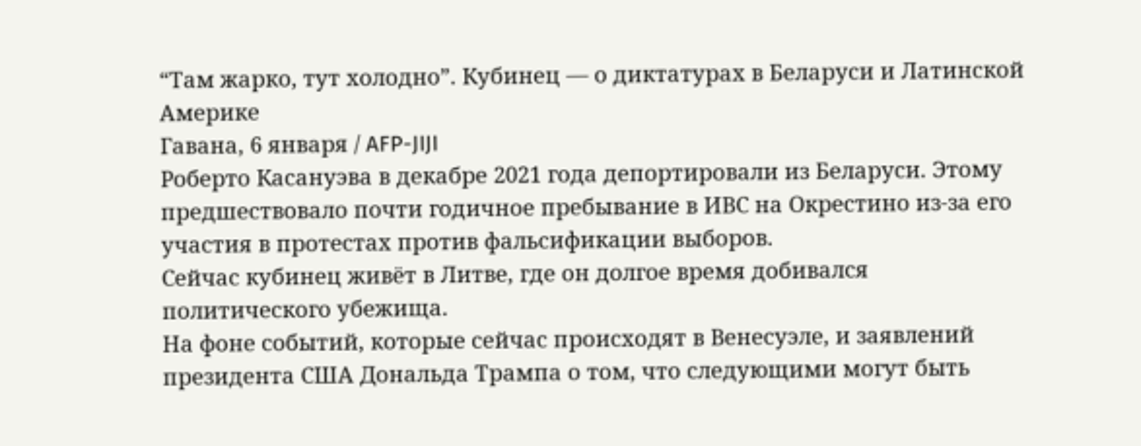“Там жарко, тут холодно”. Кубинец — о диктатурах в Беларуси и Латинской Америке
Гавана, 6 января / AFP-JIJI
Роберто Касануэва в декабре 2021 года депортировали из Беларуси. Этому предшествовало почти годичное пребывание в ИВС на Окрестино из-за его участия в протестах против фальсификации выборов.
Сейчас кубинец живёт в Литве, где он долгое время добивался политического убежища.
На фоне событий, которые сейчас происходят в Венесуэле, и заявлений президента США Дональда Трампа о том, что следующими могут быть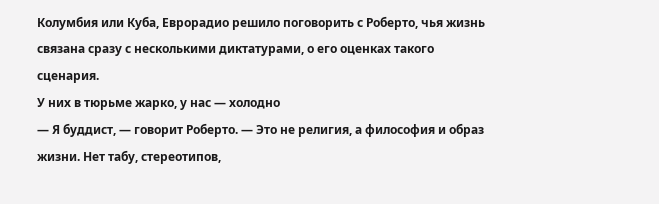Колумбия или Куба, Еврорадио решило поговорить с Роберто, чья жизнь связана сразу с несколькими диктатурами, о его оценках такого сценария.
У них в тюрьме жарко, у нас — холодно
— Я буддист, — говорит Роберто. — Это не религия, а философия и образ жизни. Нет табу, стереотипов,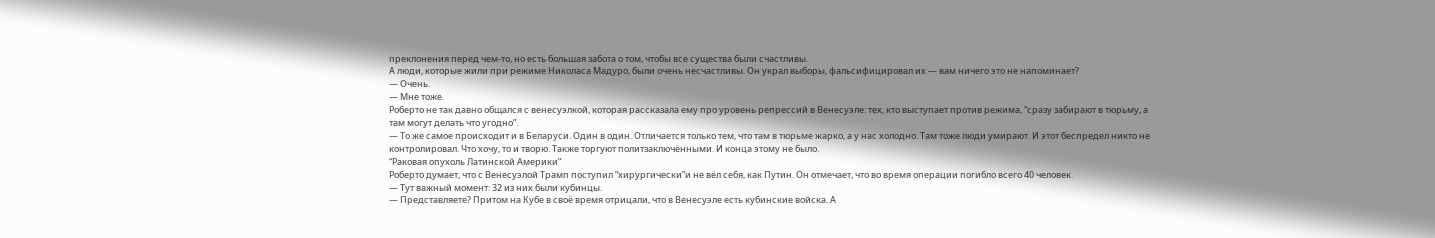преклонения перед чем-то, но есть большая забота о том, чтобы все существа были счастливы.
А люди, которые жили при режиме Николаса Мадуро, были очень несчастливы. Он украл выборы, фальсифицировал их — вам ничего это не напоминает?
— Очень.
— Мне тоже.
Роберто не так давно общался с венесуэлкой, которая рассказала ему про уровень репрессий в Венесуэле: тех, кто выступает против режима, “сразу забирают в тюрьму, а там могут делать что угодно”.
— То же самое происходит и в Беларуси. Один в один. Отличается только тем, что там в тюрьме жарко, а у нас холодно. Там тоже люди умирают. И этот беспредел никто не контролировал. Что хочу, то и творю. Также торгуют политзаключёнными. И конца этому не было.
“Раковая опухоль Латинской Америки”
Роберто думает, что с Венесуэлой Трамп поступил “хирургически”и не вёл себя, как Путин. Он отмечает, что во время операции погибло всего 40 человек.
— Тут важный момент: 32 из них были кубинцы.
— Представляете? Притом на Кубе в своё время отрицали, что в Венесуэле есть кубинские войска. А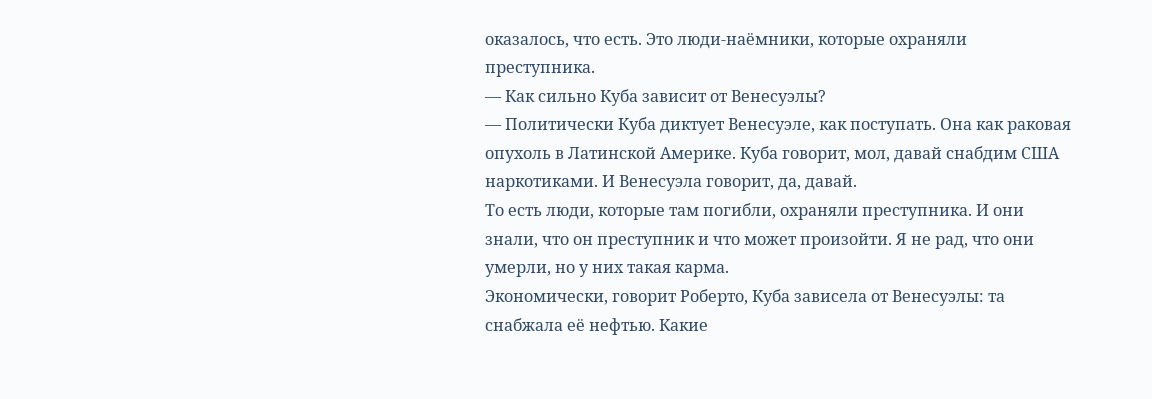оказалось, что есть. Это люди-наёмники, которые охраняли преступника.
— Как сильно Куба зависит от Венесуэлы?
— Политически Куба диктует Венесуэле, как поступать. Она как раковая опухоль в Латинской Америке. Куба говорит, мол, давай снабдим США наркотиками. И Венесуэла говорит, да, давай.
То есть люди, которые там погибли, охраняли преступника. И они знали, что он преступник и что может произойти. Я не рад, что они умерли, но у них такая карма.
Экономически, говорит Роберто, Куба зависела от Венесуэлы: та снабжала её нефтью. Какие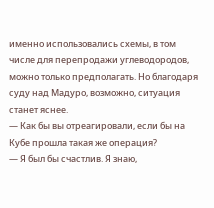именно использовались схемы, в том числе для перепродажи углеводородов, можно только предполагать. Но благодаря суду над Мадуро, возможно, ситуация станет яснее.
— Как бы вы отреагировали, если бы на Кубе прошла такая же операция?
— Я был бы счастлив. Я знаю,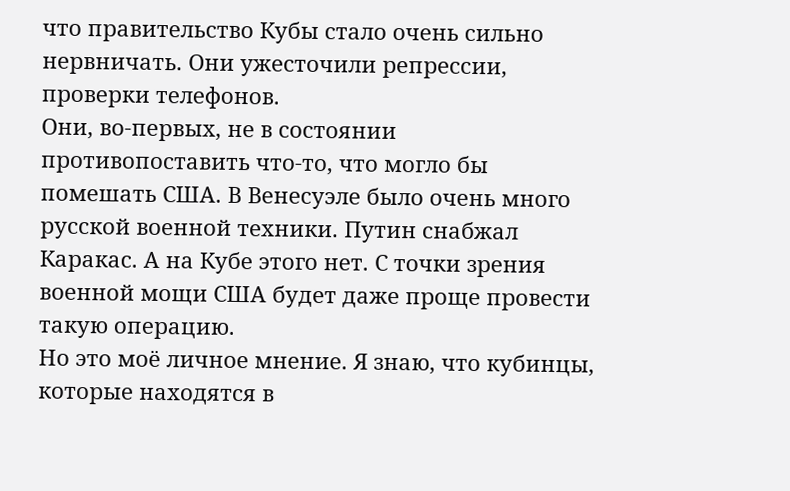что правительство Кубы стало очень сильно нервничать. Они ужесточили репрессии, проверки телефонов.
Они, во-первых, не в состоянии противопоставить что-то, что могло бы помешать США. В Венесуэле было очень много русской военной техники. Путин снабжал Каракас. А на Кубе этого нет. С точки зрения военной мощи США будет даже проще провести такую операцию.
Но это моё личное мнение. Я знаю, что кубинцы, которые находятся в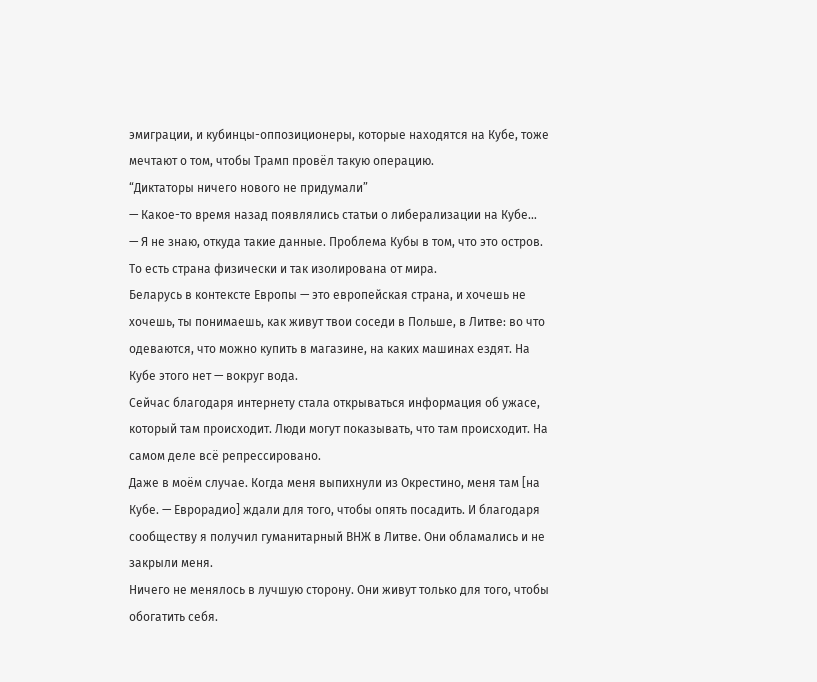эмиграции, и кубинцы-оппозиционеры, которые находятся на Кубе, тоже мечтают о том, чтобы Трамп провёл такую операцию.
“Диктаторы ничего нового не придумали”
— Какое-то время назад появлялись статьи о либерализации на Кубе…
— Я не знаю, откуда такие данные. Проблема Кубы в том, что это остров. То есть страна физически и так изолирована от мира.
Беларусь в контексте Европы — это европейская страна, и хочешь не хочешь, ты понимаешь, как живут твои соседи в Польше, в Литве: во что одеваются, что можно купить в магазине, на каких машинах ездят. На Кубе этого нет — вокруг вода.
Сейчас благодаря интернету стала открываться информация об ужасе, который там происходит. Люди могут показывать, что там происходит. На самом деле всё репрессировано.
Даже в моём случае. Когда меня выпихнули из Окрестино, меня там [на Кубе. — Еврорадио] ждали для того, чтобы опять посадить. И благодаря сообществу я получил гуманитарный ВНЖ в Литве. Они обламались и не закрыли меня.
Ничего не менялось в лучшую сторону. Они живут только для того, чтобы обогатить себя.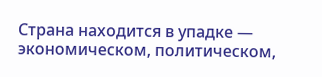Страна находится в упадке — экономическом, политическом,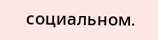социальном.